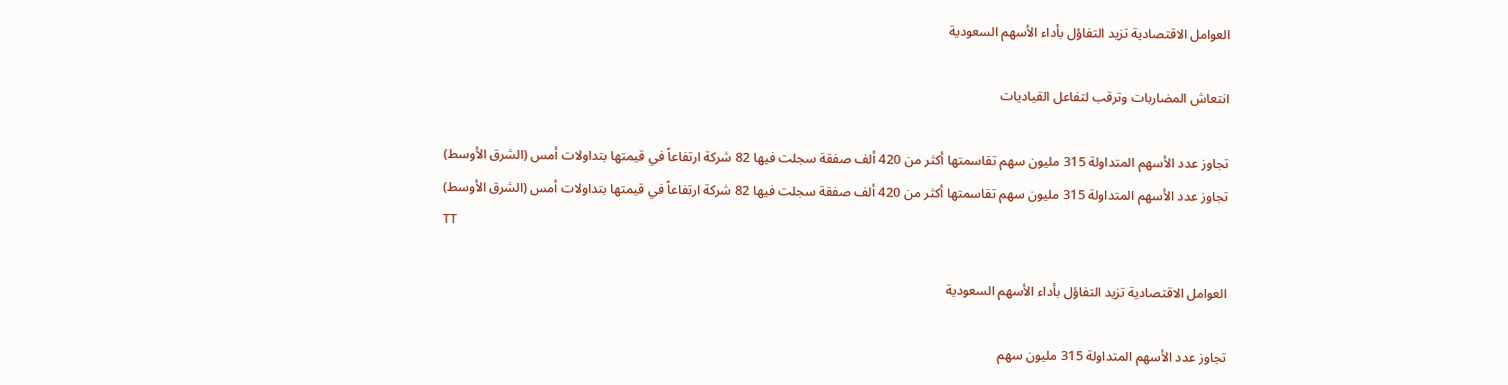العوامل الاقتصادية تزيد التفاؤل بأداء الأسهم السعودية

انتعاش المضاربات وترقب لتفاعل القياديات

تجاوز عدد الأسهم المتداولة 315 مليون سهم تقاسمتها أكثر من 420 ألف صفقة سجلت فيها 82 شركة ارتفاعاً في قيمتها بتداولات أمس (الشرق الأوسط)
تجاوز عدد الأسهم المتداولة 315 مليون سهم تقاسمتها أكثر من 420 ألف صفقة سجلت فيها 82 شركة ارتفاعاً في قيمتها بتداولات أمس (الشرق الأوسط)
TT

العوامل الاقتصادية تزيد التفاؤل بأداء الأسهم السعودية

تجاوز عدد الأسهم المتداولة 315 مليون سهم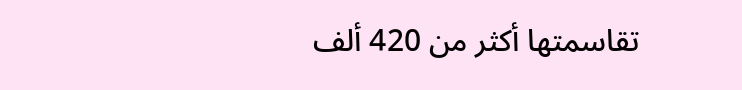تقاسمتها أكثر من 420 ألف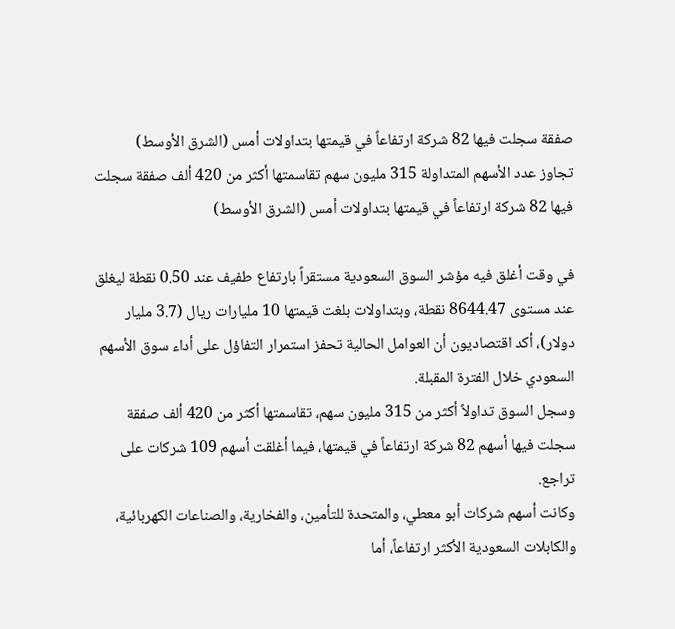صفقة سجلت فيها 82 شركة ارتفاعاً في قيمتها بتداولات أمس (الشرق الأوسط)
تجاوز عدد الأسهم المتداولة 315 مليون سهم تقاسمتها أكثر من 420 ألف صفقة سجلت فيها 82 شركة ارتفاعاً في قيمتها بتداولات أمس (الشرق الأوسط)

في وقت أغلق فيه مؤشر السوق السعودية مستقراً بارتفاع طفيف عند 0.50 نقطة ليغلق عند مستوى 8644.47 نقطة، وبتداولات بلغت قيمتها 10 مليارات ريال (3.7 مليار دولار)، أكد اقتصاديون أن العوامل الحالية تحفز استمرار التفاؤل على أداء سوق الأسهم السعودي خلال الفترة المقبلة.
وسجل السوق تداولاً أكثر من 315 مليون سهم، تقاسمتها أكثر من 420 ألف صفقة سجلت فيها أسهم 82 شركة ارتفاعاً في قيمتها، فيما أغلقت أسهم 109 شركات على تراجع.
وكانت أسهم شركات أبو معطي، والمتحدة للتأمين، والفخارية، والصناعات الكهربائية، والكابلات السعودية الأكثر ارتفاعاً، أما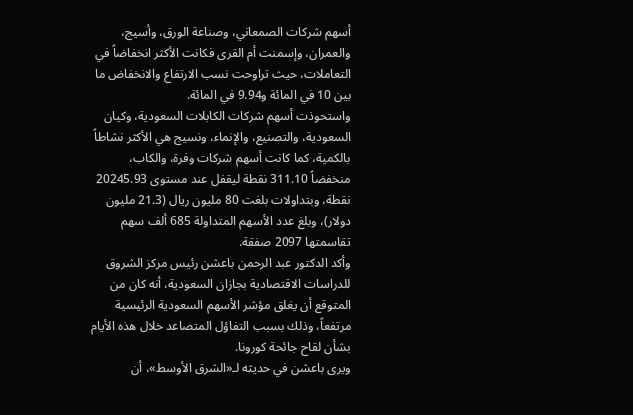أسهم شركات الصمعاني، وصناعة الورق، وأسيج، والعمران، وإسمنت أم القرى فكانت الأكثر انخفاضاً في التعاملات، حيث تراوحت نسب الارتفاع والانخفاض ما بين 10 في المائة و9.94 في المائة.
واستحوذت أسهم شركات الكابلات السعودية، وكيان السعودية، والتصنيع، والإنماء، ونسيج هي الأكثر نشاطاً بالكمية، كما كانت أسهم شركات وفرة، والكاب، منخفضاً 311.10 نقطة ليقفل عند مستوى 20245.93 نقطة، وبتداولات بلغت 80 مليون ريال (21.3 مليون دولار)، وبلغ عدد الأسهم المتداولة 685 ألف سهم تقاسمتها 2097 صفقة.
وأكد الدكتور عبد الرحمن باعشن رئيس مركز الشروق للدراسات الاقتصادية بجازان السعودية، أنه كان من المتوقع أن يغلق مؤشر الأسهم السعودية الرئيسية مرتفعاً، وذلك بسبب التفاؤل المتصاعد خلال هذه الأيام بشأن لقاح جائحة كورونا.
ويرى باعشن في حديثه لـ«الشرق الأوسط»، أن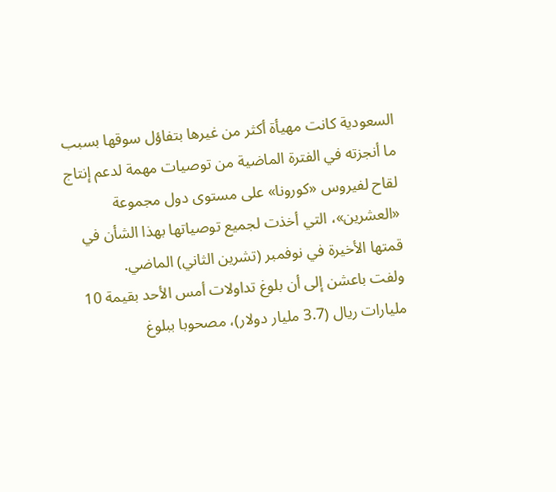السعودية كانت مهيأة أكثر من غيرها بتفاؤل سوقها بسبب ما أنجزته في الفترة الماضية من توصيات مهمة لدعم إنتاج لقاح لفيروس «كورونا» على مستوى دول مجموعة «العشرين»، التي أخذت لجميع توصياتها بهذا الشأن في قمتها الأخيرة في نوفمبر (تشرين الثاني) الماضي.
ولفت باعشن إلى أن بلوغ تداولات أمس الأحد بقيمة 10 مليارات ريال (3.7 مليار دولار)، مصحوبا ببلوغ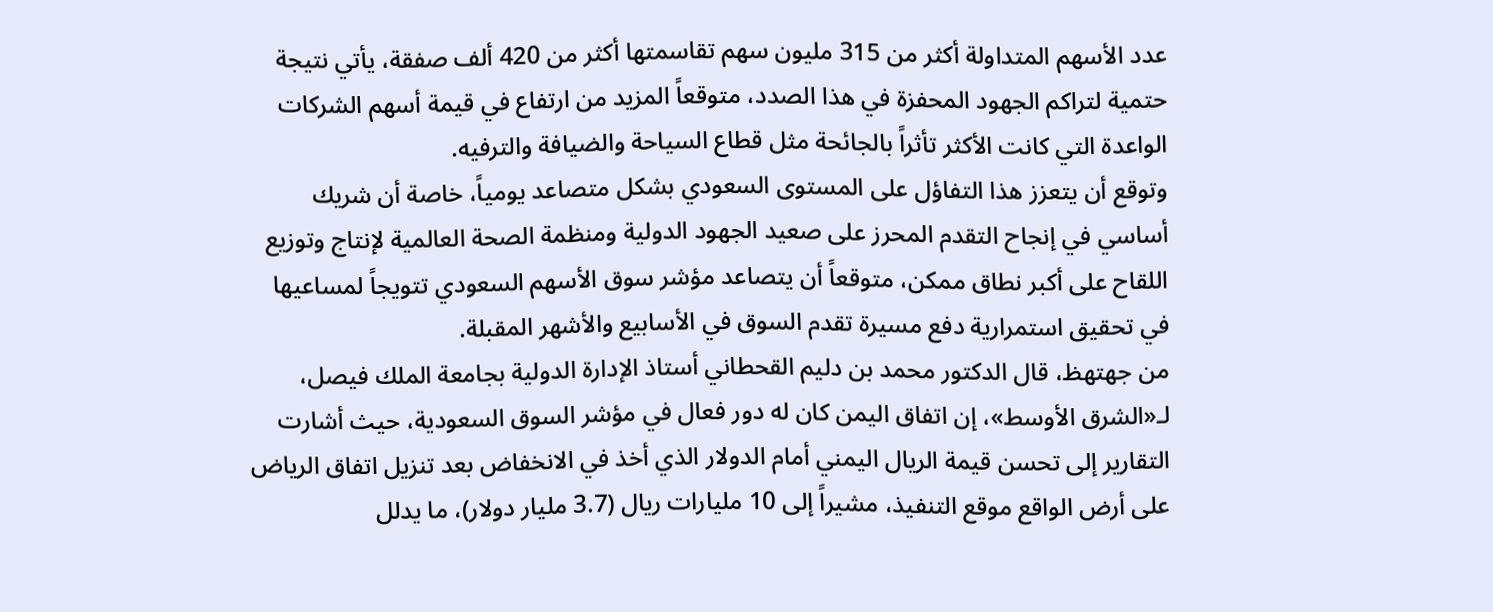عدد الأسهم المتداولة أكثر من 315 مليون سهم تقاسمتها أكثر من 420 ألف صفقة، يأتي نتيجة حتمية لتراكم الجهود المحفزة في هذا الصدد، متوقعاً المزيد من ارتفاع في قيمة أسهم الشركات الواعدة التي كانت الأكثر تأثراً بالجائحة مثل قطاع السياحة والضيافة والترفيه.
وتوقع أن يتعزز هذا التفاؤل على المستوى السعودي بشكل متصاعد يومياً، خاصة أن شريك أساسي في إنجاح التقدم المحرز على صعيد الجهود الدولية ومنظمة الصحة العالمية لإنتاج وتوزيع اللقاح على أكبر نطاق ممكن، متوقعاً أن يتصاعد مؤشر سوق الأسهم السعودي تتويجاً لمساعيها في تحقيق استمرارية دفع مسيرة تقدم السوق في الأسابيع والأشهر المقبلة.
من جهتهظ، قال الدكتور محمد بن دليم القحطاني أستاذ الإدارة الدولية بجامعة الملك فيصل، لـ«الشرق الأوسط»، إن اتفاق اليمن كان له دور فعال في مؤشر السوق السعودية، حيث أشارت التقارير إلى تحسن قيمة الريال اليمني أمام الدولار الذي أخذ في الانخفاض بعد تنزيل اتفاق الرياض على أرض الواقع موقع التنفيذ، مشيراً إلى 10 مليارات ريال (3.7 مليار دولار)، ما يدلل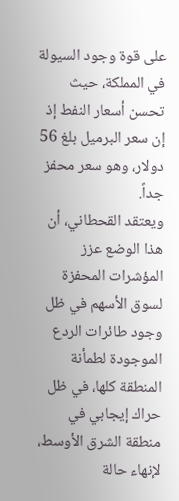على قوة وجود السيولة في المملكة، حيث تحسن أسعار النفط إذ إن سعر البرميل بلغ 56 دولار، وهو سعر محفز جداً.
ويعتقد القحطاني، أن هذا الوضع عزز المؤشرات المحفزة لسوق الأسهم في ظل وجود طائرات الردع الموجودة لطمأنة المنطقة كلها، في ظل حراك إيجابي في منطقة الشرق الأوسط، لإنهاء حالة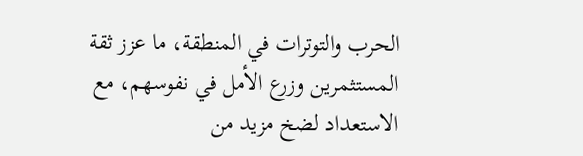الحرب والتوترات في المنطقة، ما عزز ثقة المستثمرين وزرع الأمل في نفوسهم، مع الاستعداد لضخ مزيد من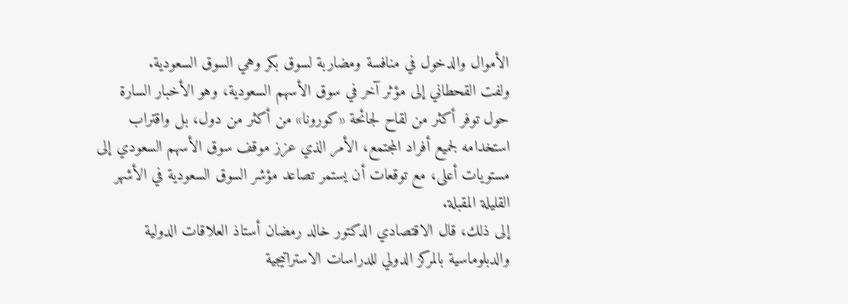الأموال والدخول في منافسة ومضاربة لسوق بكر وهي السوق السعودية.
ولفت القحطاني إلى مؤثر آخر في سوق الأسهم السعودية، وهو الأخبار السارة حول توفر أكثر من لقاح لجائحة «كورونا» من أكثر من دول، بل واقتراب استخدامه لجميع أفراد المجتمع، الأمر الذي عزز موقف سوق الأسهم السعودي إلى مستويات أعلى، مع توقعات أن يستمر تصاعد مؤشر السوق السعودية في الأشهر القليلة المقبلة.
إلى ذلك، قال الاقتصادي الدكتور خالد رمضان أستاذ العلاقات الدولية والدبلوماسية بالمركز الدولي للدراسات الاستراتيجية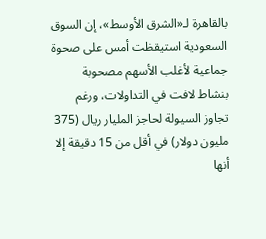بالقاهرة لـ«الشرق الأوسط»، إن السوق السعودية استيقظت أمس على صحوة جماعية لأغلب الأسهم مصحوبة بنشاط لافت في التداولات، ورغم تجاوز السيولة لحاجز المليار ريال (375 مليون دولار) في أقل من 15 دقيقة إلا أنها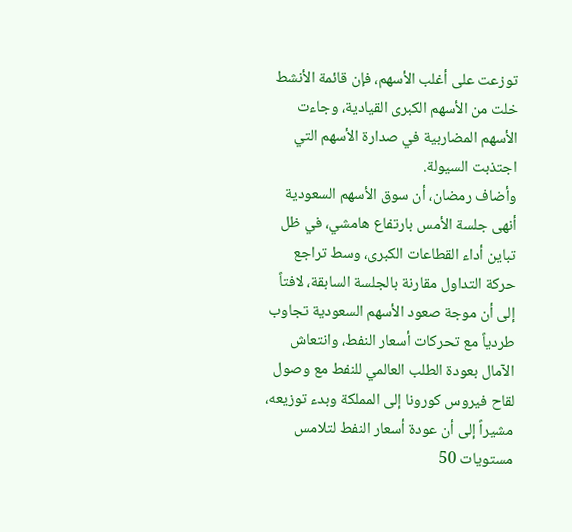توزعت على أغلب الأسهم، فإن قائمة الأنشط خلت من الأسهم الكبرى القيادية، وجاءت الأسهم المضاربية في صدارة الأسهم التي اجتذبت السيولة.
وأضاف رمضان، أن سوق الأسهم السعودية أنهى جلسة الأمس بارتفاع هامشي، في ظل تباين أداء القطاعات الكبرى، وسط تراجع حركة التداول مقارنة بالجلسة السابقة، لافتاً إلى أن موجة صعود الأسهم السعودية تجاوب طردياً مع تحركات أسعار النفط، وانتعاش الآمال بعودة الطلب العالمي للنفط مع وصول لقاح فيروس كورونا إلى المملكة وبدء توزيعه، مشيراً إلى أن عودة أسعار النفط لتلامس مستويات 50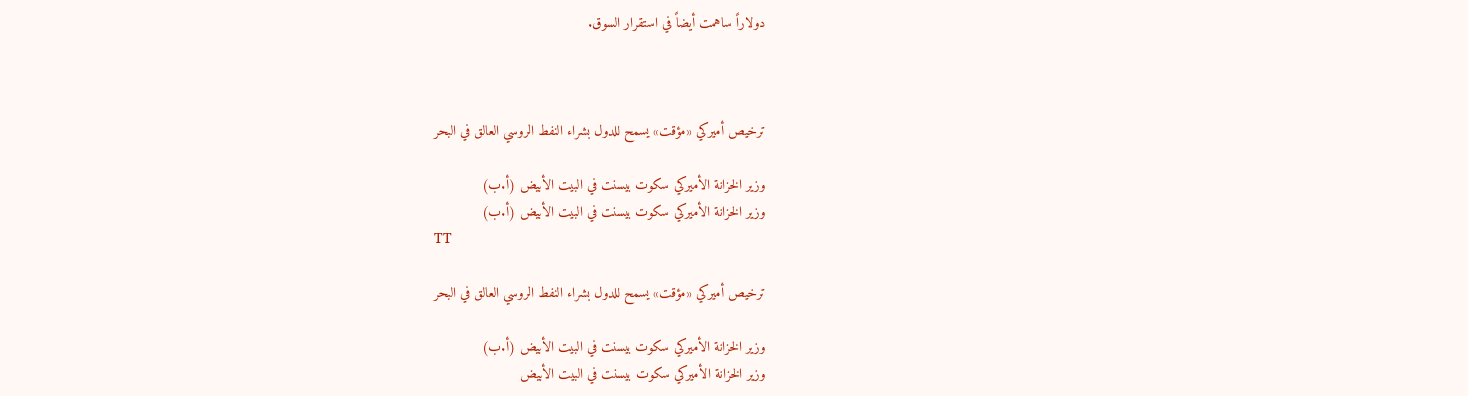دولاراً ساهمت أيضاً في استقرار السوق.



ترخيص أميركي «مؤقت» يسمح للدول بشراء النفط الروسي العالق في البحر

وزير الخزانة الأميركي سكوت بيسنت في البيت الأبيض (أ.ب)
وزير الخزانة الأميركي سكوت بيسنت في البيت الأبيض (أ.ب)
TT

ترخيص أميركي «مؤقت» يسمح للدول بشراء النفط الروسي العالق في البحر

وزير الخزانة الأميركي سكوت بيسنت في البيت الأبيض (أ.ب)
وزير الخزانة الأميركي سكوت بيسنت في البيت الأبيض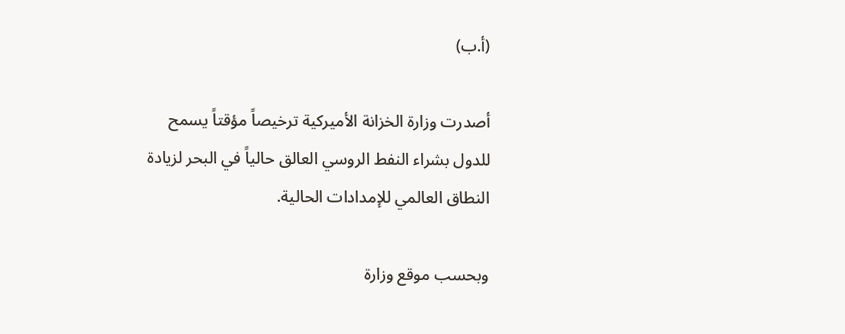(أ.ب)

أصدرت وزارة الخزانة الأميركية ترخيصاً مؤقتاً يسمح للدول بشراء النفط الروسي العالق حالياً في البحر لزيادة النطاق العالمي للإمدادات الحالية.

وبحسب موقع ‌وزارة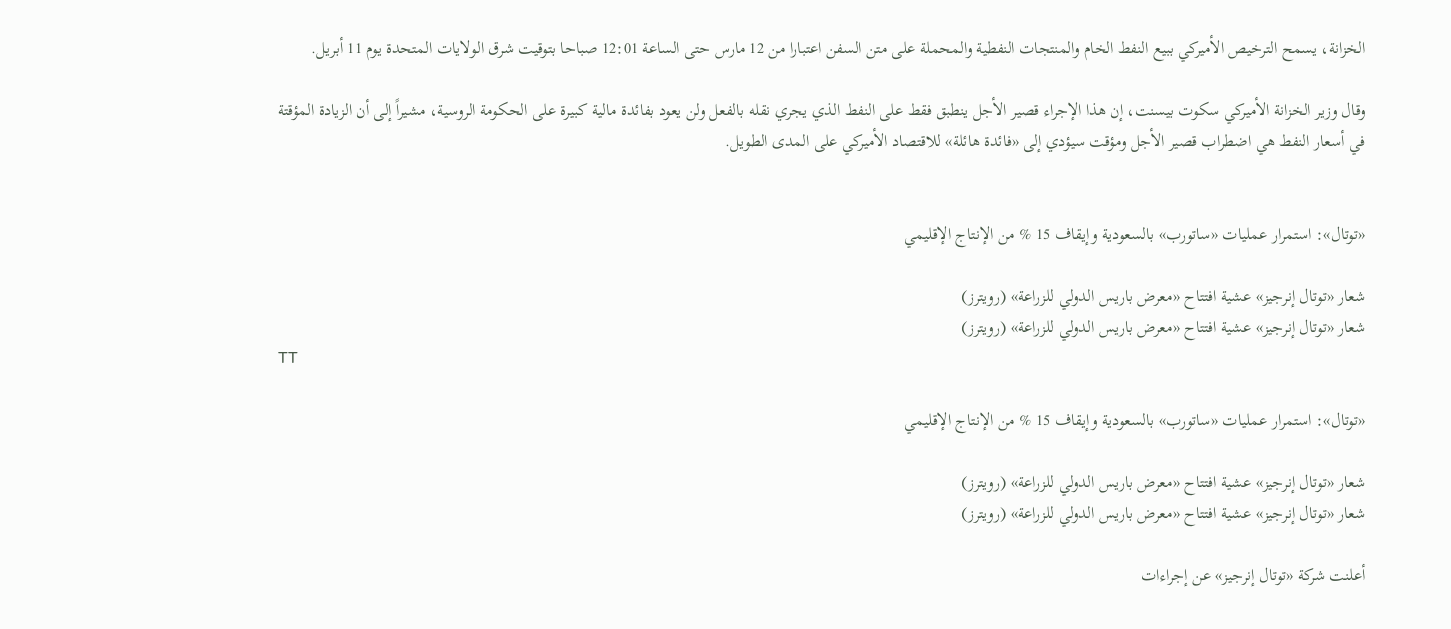الخزانة، يسمح الترخيص ‌الأميركي ببيع ‌النفط الخام والمنتجات النفطية والمحملة على متن السفن اعتبارا من 12 مارس ‌حتى الساعة ‌12:01 صباحا ‌بتوقيت شرق الولايات المتحدة يوم 11 أبريل.

وقال وزير الخزانة الأميركي سكوت بيسنت، إن هذا الإجراء قصير الأجل ينطبق فقط على النفط الذي يجري نقله بالفعل ولن يعود بفائدة مالية كبيرة على الحكومة الروسية، مشيراً إلى أن الزيادة المؤقتة في أسعار النفط هي اضطراب قصير الأجل ومؤقت سيؤدي إلى «فائدة هائلة» للاقتصاد الأميركي على المدى الطويل.


«توتال»: استمرار عمليات «ساتورب» بالسعودية وإيقاف 15 % من الإنتاج الإقليمي

شعار «توتال إنرجيز» عشية افتتاح «معرض باريس الدولي للزراعة» (رويترز)
شعار «توتال إنرجيز» عشية افتتاح «معرض باريس الدولي للزراعة» (رويترز)
TT

«توتال»: استمرار عمليات «ساتورب» بالسعودية وإيقاف 15 % من الإنتاج الإقليمي

شعار «توتال إنرجيز» عشية افتتاح «معرض باريس الدولي للزراعة» (رويترز)
شعار «توتال إنرجيز» عشية افتتاح «معرض باريس الدولي للزراعة» (رويترز)

أعلنت شركة «توتال إنرجيز» عن إجراءات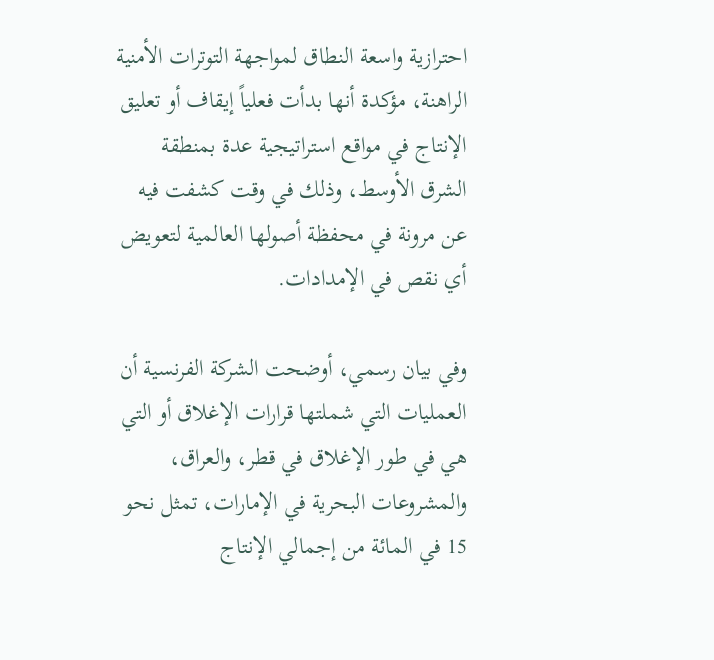احترازية واسعة النطاق لمواجهة التوترات الأمنية الراهنة، مؤكدة أنها بدأت فعلياً إيقاف أو تعليق الإنتاج في مواقع استراتيجية عدة بمنطقة الشرق الأوسط، وذلك في وقت كشفت فيه عن مرونة في محفظة أصولها العالمية لتعويض أي نقص في الإمدادات.

وفي بيان رسمي، أوضحت الشركة الفرنسية أن العمليات التي شملتها قرارات الإغلاق أو التي هي في طور الإغلاق في قطر، والعراق، والمشروعات البحرية في الإمارات، تمثل نحو 15 في المائة من إجمالي الإنتاج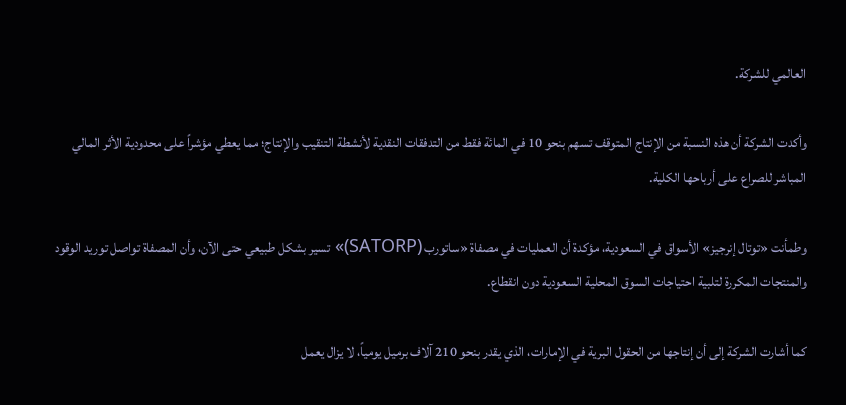العالمي للشركة.

وأكدت الشركة أن هذه النسبة من الإنتاج المتوقف تسهم بنحو 10 في المائة فقط من التدفقات النقدية لأنشطة التنقيب والإنتاج؛ مما يعطي مؤشراً على محدودية الأثر المالي المباشر للصراع على أرباحها الكلية.

وطمأنت «توتال إنرجيز» الأسواق في السعودية، مؤكدة أن العمليات في مصفاة «ساتورب (SATORP)» تسير بشكل طبيعي حتى الآن، وأن المصفاة تواصل توريد الوقود والمنتجات المكررة لتلبية احتياجات السوق المحلية السعودية دون انقطاع.

كما أشارت الشركة إلى أن إنتاجها من الحقول البرية في الإمارات، الذي يقدر بنحو 210 آلاف برميل يومياً، لا يزال يعمل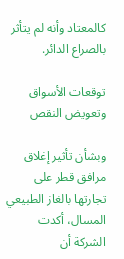كالمعتاد وأنه لم يتأثر بالصراع الدائر.

توقعات الأسواق وتعويض النقص

وبشأن تأثير إغلاق مرافق قطر على تجارتها بالغاز الطبيعي المسال، أكدت الشركة أن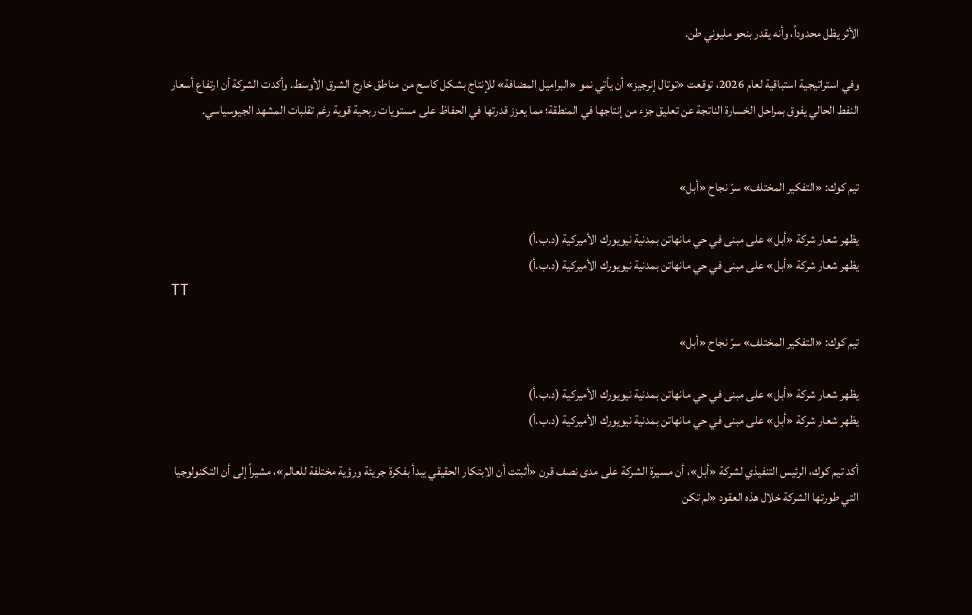الأثر يظل محدوداً، وأنه يقدر بنحو مليوني طن.

وفي استراتيجية استباقية لعام 2026، توقعت «توتال إنرجيز» أن يأتي نمو «البراميل المضافة» للإنتاج بشكل كاسح من مناطق خارج الشرق الأوسط. وأكدت الشركة أن ارتفاع أسعار النفط الحالي يفوق بمراحل الخسارة الناتجة عن تعليق جزء من إنتاجها في المنطقة؛ مما يعزز قدرتها في الحفاظ على مستويات ربحية قوية رغم تقلبات المشهد الجيوسياسي.


تيم كوك: «التفكير المختلف» سرّ نجاح «أبل»

يظهر شعار شركة «أبل» على مبنى في حي مانهاتن بمدنية نيويورك الأميركية (د.ب.أ)
يظهر شعار شركة «أبل» على مبنى في حي مانهاتن بمدنية نيويورك الأميركية (د.ب.أ)
TT

تيم كوك: «التفكير المختلف» سرّ نجاح «أبل»

يظهر شعار شركة «أبل» على مبنى في حي مانهاتن بمدنية نيويورك الأميركية (د.ب.أ)
يظهر شعار شركة «أبل» على مبنى في حي مانهاتن بمدنية نيويورك الأميركية (د.ب.أ)

أكد تيم كوك، الرئيس التنفيذي لشركة «أبل»، أن مسيرة الشركة على مدى نصف قرن «أثبتت أن الابتكار الحقيقي يبدأ بفكرة جريئة ورؤية مختلفة للعالم»، مشيراً إلى أن التكنولوجيا التي طورتها الشركة خلال هذه العقود «لم تكن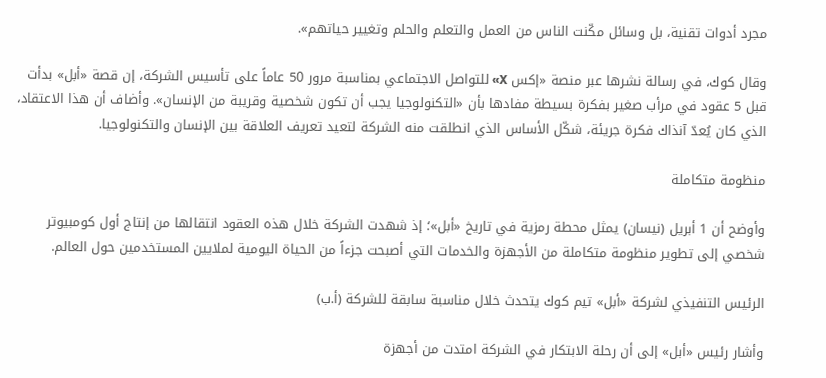مجرد أدوات تقنية، بل وسائل مكّنت الناس من العمل والتعلم والحلم وتغيير حياتهم».

وقال كوك، في رسالة نشرها عبر منصة «إكس X» للتواصل الاجتماعي بمناسبة مرور 50 عاماً على تأسيس الشركة، إن قصة «أبل» بدأت قبل 5 عقود في مرأب صغير بفكرة بسيطة مفادها بأن «التكنولوجيا يجب أن تكون شخصية وقريبة من الإنسان». وأضاف أن هذا الاعتقاد، الذي كان يُعدّ آنذاك فكرة جريئة، شكّل الأساس الذي انطلقت منه الشركة لتعيد تعريف العلاقة بين الإنسان والتكنولوجيا.

منظومة متكاملة

وأوضح أن 1 أبريل (نيسان) يمثل محطة رمزية في تاريخ «أبل»؛ إذ شهدت الشركة خلال هذه العقود انتقالها من إنتاج أول كومبيوتر شخصي إلى تطوير منظومة متكاملة من الأجهزة والخدمات التي أصبحت جزءاً من الحياة اليومية لملايين المستخدمين حول العالم.

الرئيس التنفيذي لشركة «أبل» تيم كوك يتحدث خلال مناسبة سابقة للشركة (أ.ب)

وأشار رئيس «أبل» إلى أن رحلة الابتكار في الشركة امتدت من أجهزة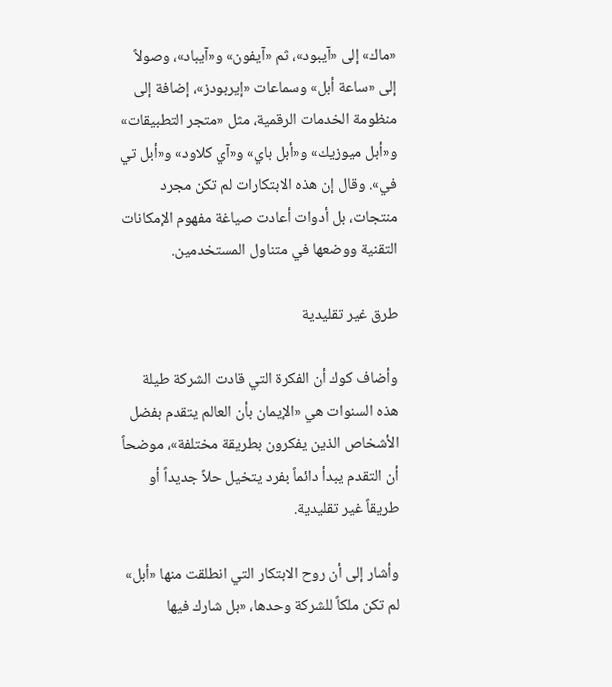«ماك» إلى «آيبود»، ثم «آيفون» و«آيباد»، وصولاً إلى «ساعة أبل» وسماعات «إيربودز»، إضافة إلى منظومة الخدمات الرقمية، مثل «متجر التطبيقات» و«أبل ميوزيك» و«أبل باي» و«آي كلاود» و«أبل تي في». وقال إن هذه الابتكارات لم تكن مجرد منتجات، بل أدوات أعادت صياغة مفهوم الإمكانات التقنية ووضعها في متناول المستخدمين.

طرق غير تقليدية

وأضاف كوك أن الفكرة التي قادت الشركة طيلة هذه السنوات هي «الإيمان بأن العالم يتقدم بفضل الأشخاص الذين يفكرون بطريقة مختلفة»، موضحاً أن التقدم يبدأ دائماً بفرد يتخيل حلاً جديداً أو طريقاً غير تقليدية.

وأشار إلى أن روح الابتكار التي انطلقت منها «أبل» لم تكن ملكاً للشركة وحدها، «بل شارك فيها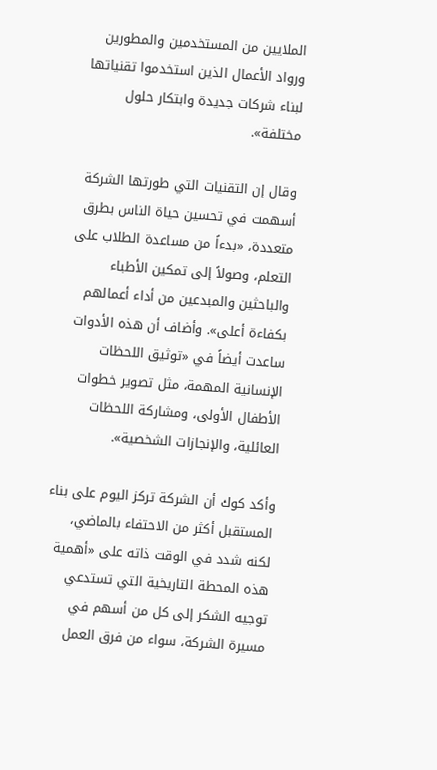الملايين من المستخدمين والمطورين ورواد الأعمال الذين استخدموا تقنياتها لبناء شركات جديدة وابتكار حلول مختلفة».

وقال إن التقنيات التي طورتها الشركة أسهمت في تحسين حياة الناس بطرق متعددة، «بدءاً من مساعدة الطلاب على التعلم، وصولاً إلى تمكين الأطباء والباحثين والمبدعين من أداء أعمالهم بكفاءة أعلى». وأضاف أن هذه الأدوات ساعدت أيضاً في «توثيق اللحظات الإنسانية المهمة، مثل تصوير خطوات الأطفال الأولى، ومشاركة اللحظات العائلية، والإنجازات الشخصية».

وأكد كوك أن الشركة تركز اليوم على بناء المستقبل أكثر من الاحتفاء بالماضي، لكنه شدد في الوقت ذاته على «أهمية هذه المحطة التاريخية التي تستدعي توجيه الشكر إلى كل من أسهم في مسيرة الشركة، سواء من فرق العمل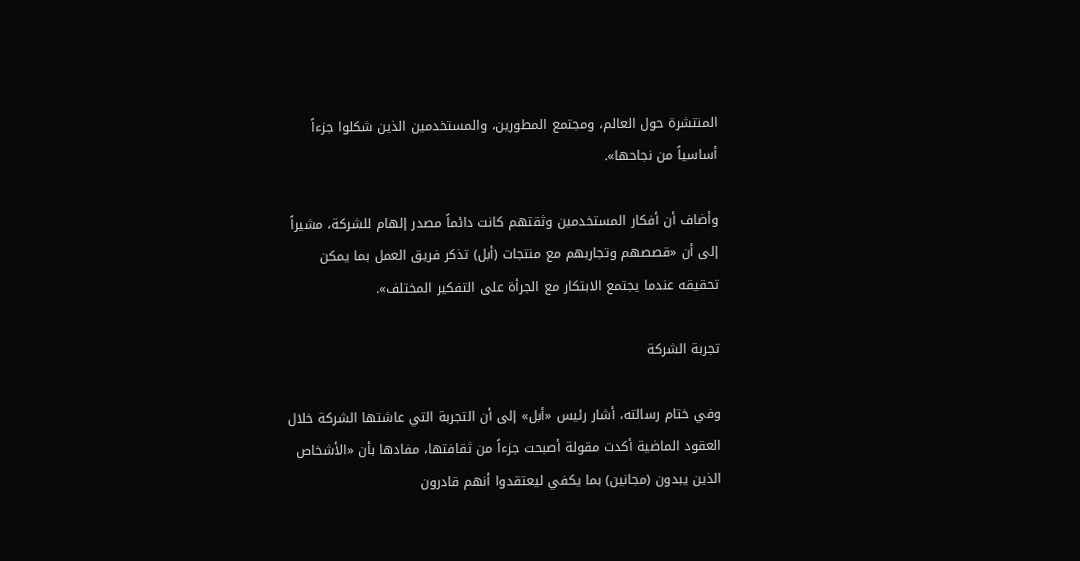المنتشرة حول العالم، ومجتمع المطورين، والمستخدمين الذين شكلوا جزءاً أساسياً من نجاحها».

وأضاف أن أفكار المستخدمين وثقتهم كانت دائماً مصدر إلهام للشركة، مشيراً إلى أن «قصصهم وتجاربهم مع منتجات (أبل) تذكر فريق العمل بما يمكن تحقيقه عندما يجتمع الابتكار مع الجرأة على التفكير المختلف».

تجربة الشركة

وفي ختام رسالته، أشار رئيس «أبل» إلى أن التجربة التي عاشتها الشركة خلال العقود الماضية أكدت مقولة أصبحت جزءاً من ثقافتها، مفادها بأن «الأشخاص الذين يبدون (مجانين) بما يكفي ليعتقدوا أنهم قادرون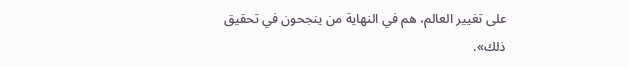على تغيير العالم، هم في النهاية من ينجحون في تحقيق ذلك».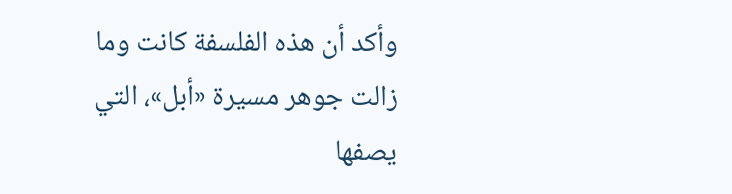وأكد أن هذه الفلسفة كانت وما زالت جوهر مسيرة «أبل»، التي يصفها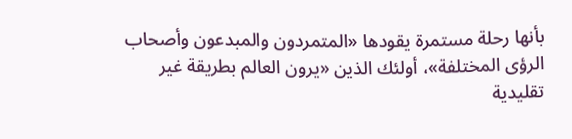بأنها رحلة مستمرة يقودها «المتمردون والمبدعون وأصحاب الرؤى المختلفة»، أولئك الذين «يرون العالم بطريقة غير تقليدية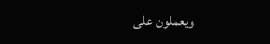ويعملون على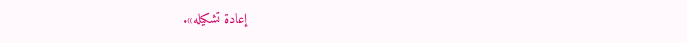إعادة تشكيله».